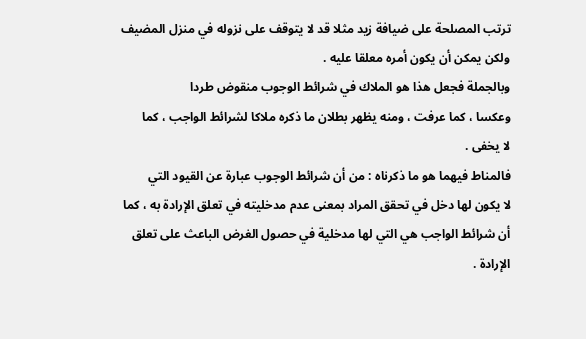ترتب المصلحة على ضيافة زيد مثلا قد لا يتوقف على نزوله في منزل المضيف
ولكن يمكن أن يكون أمره معلقا عليه .
وبالجملة فجعل هذا هو الملاك في شرائط الوجوب منقوض طردا
وعكسا ، كما عرفت ، ومنه يظهر بطلان ما ذكره ملاكا لشرائط الواجب ، كما
لا يخفى .
فالمناط فيهما هو ما ذكرناه : من أن شرائط الوجوب عبارة عن القيود التي
لا يكون لها دخل في تحقق المراد بمعنى عدم مدخليته في تعلق الإرادة به ، كما
أن شرائط الواجب هي التي لها مدخلية في حصول الغرض الباعث على تعلق
الإرادة .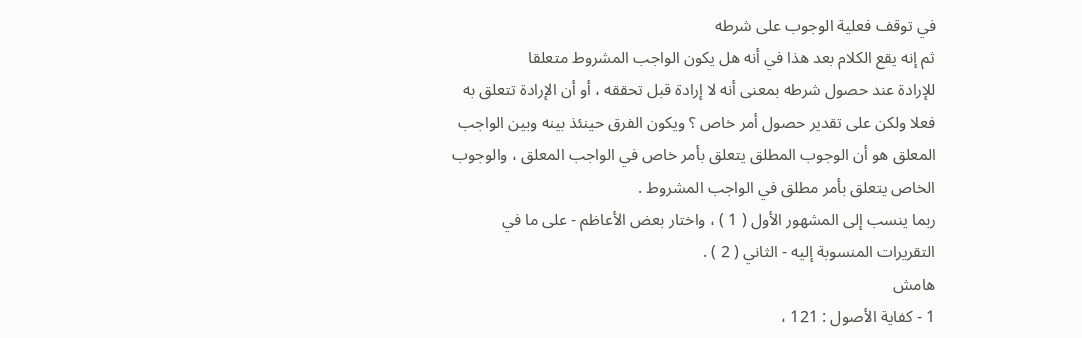في توقف فعلية الوجوب على شرطه
ثم إنه يقع الكلام بعد هذا في أنه هل يكون الواجب المشروط متعلقا
للإرادة عند حصول شرطه بمعنى أنه لا إرادة قبل تحققه ، أو أن الإرادة تتعلق به
فعلا ولكن على تقدير حصول أمر خاص ؟ ويكون الفرق حينئذ بينه وبين الواجب
المعلق هو أن الوجوب المطلق يتعلق بأمر خاص في الواجب المعلق ، والوجوب
الخاص يتعلق بأمر مطلق في الواجب المشروط .
ربما ينسب إلى المشهور الأول ( 1 ) ، واختار بعض الأعاظم - على ما في
التقريرات المنسوبة إليه - الثاني ( 2 ) .
هامش
1 - كفاية الأصول : 121 ،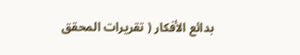بدائع الأفكار ( تقريرات المحقق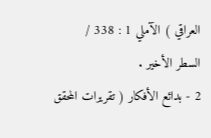العراقي ) الآملي 1 : 338 /
السطر الأخير .
2 - بدائع الأفكار ( تقريرات المحقق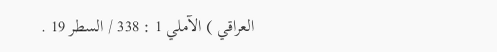العراقي ) الآملي 1 : 338 / السطر 19 .